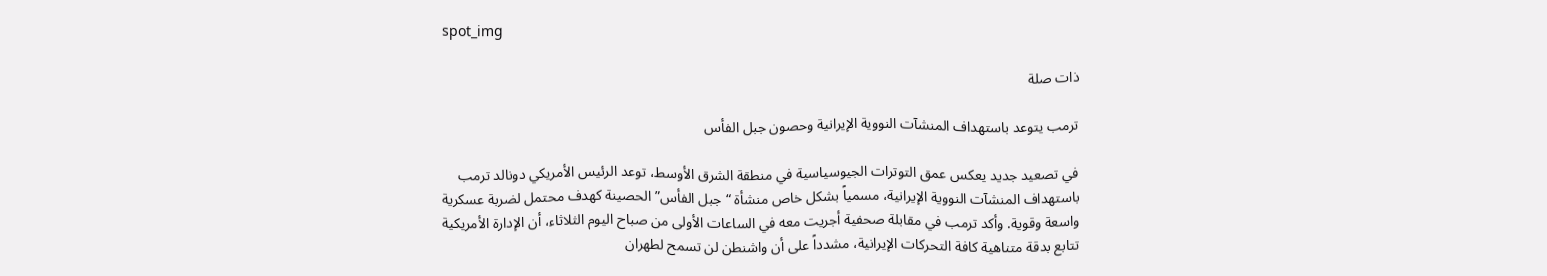spot_img

ذات صلة

ترمب يتوعد باستهداف المنشآت النووية الإيرانية وحصون جبل الفأس

في تصعيد جديد يعكس عمق التوترات الجيوسياسية في منطقة الشرق الأوسط، توعد الرئيس الأمريكي دونالد ترمب باستهداف المنشآت النووية الإيرانية، مسمياً بشكل خاص منشأة “جبل الفأس” الحصينة كهدف محتمل لضربة عسكرية واسعة وقوية. وأكد ترمب في مقابلة صحفية أجريت معه في الساعات الأولى من صباح اليوم الثلاثاء، أن الإدارة الأمريكية تتابع بدقة متناهية كافة التحركات الإيرانية، مشدداً على أن واشنطن لن تسمح لطهران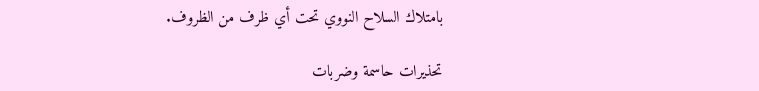بامتلاك السلاح النووي تحت أي ظرف من الظروف.

تحذيرات حاسمة وضربات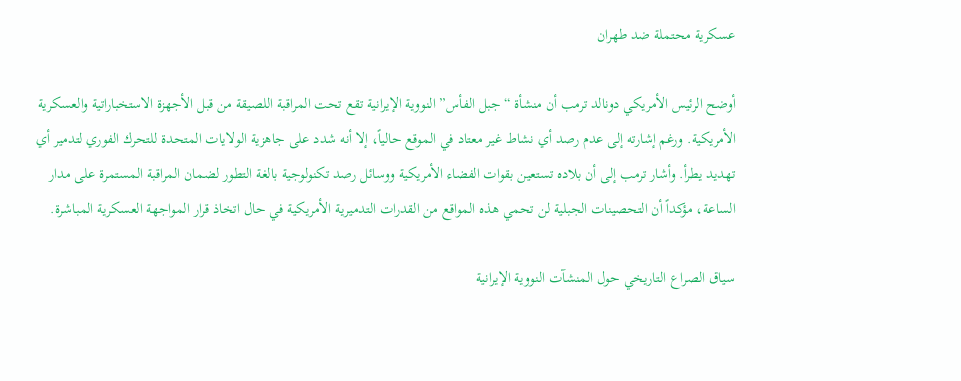عسكرية محتملة ضد طهران

أوضح الرئيس الأمريكي دونالد ترمب أن منشأة “جبل الفأس” النووية الإيرانية تقع تحت المراقبة اللصيقة من قبل الأجهزة الاستخباراتية والعسكرية الأمريكية. ورغم إشارته إلى عدم رصد أي نشاط غير معتاد في الموقع حالياً، إلا أنه شدد على جاهزية الولايات المتحدة للتحرك الفوري لتدمير أي تهديد يطرأ. وأشار ترمب إلى أن بلاده تستعين بقوات الفضاء الأمريكية ووسائل رصد تكنولوجية بالغة التطور لضمان المراقبة المستمرة على مدار الساعة، مؤكداً أن التحصينات الجبلية لن تحمي هذه المواقع من القدرات التدميرية الأمريكية في حال اتخاذ قرار المواجهة العسكرية المباشرة.

سياق الصراع التاريخي حول المنشآت النووية الإيرانية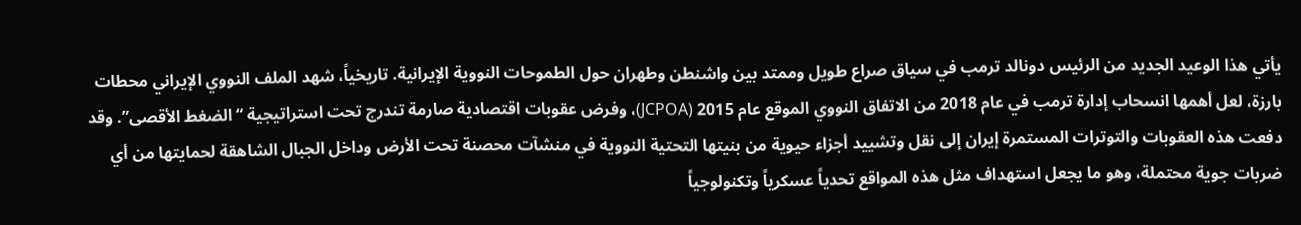يأتي هذا الوعيد الجديد من الرئيس دونالد ترمب في سياق صراع طويل وممتد بين واشنطن وطهران حول الطموحات النووية الإيرانية. تاريخياً، شهد الملف النووي الإيراني محطات بارزة، لعل أهمها انسحاب إدارة ترمب في عام 2018 من الاتفاق النووي الموقع عام 2015 (JCPOA)، وفرض عقوبات اقتصادية صارمة تندرج تحت استراتيجية “الضغط الأقصى”. وقد دفعت هذه العقوبات والتوترات المستمرة إيران إلى نقل وتشييد أجزاء حيوية من بنيتها التحتية النووية في منشآت محصنة تحت الأرض وداخل الجبال الشاهقة لحمايتها من أي ضربات جوية محتملة، وهو ما يجعل استهداف مثل هذه المواقع تحدياً عسكرياً وتكنولوجياً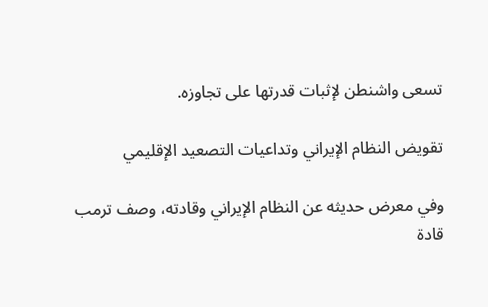تسعى واشنطن لإثبات قدرتها على تجاوزه.

تقويض النظام الإيراني وتداعيات التصعيد الإقليمي

وفي معرض حديثه عن النظام الإيراني وقادته، وصف ترمب قادة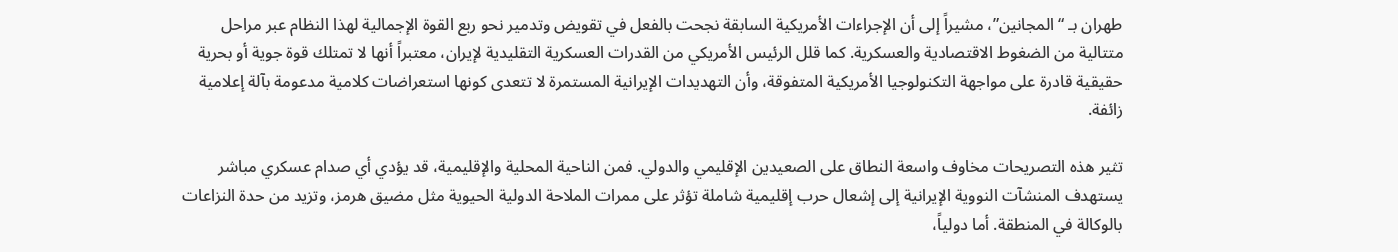طهران بـ “المجانين”، مشيراً إلى أن الإجراءات الأمريكية السابقة نجحت بالفعل في تقويض وتدمير نحو ربع القوة الإجمالية لهذا النظام عبر مراحل متتالية من الضغوط الاقتصادية والعسكرية. كما قلل الرئيس الأمريكي من القدرات العسكرية التقليدية لإيران، معتبراً أنها لا تمتلك قوة جوية أو بحرية حقيقية قادرة على مواجهة التكنولوجيا الأمريكية المتفوقة، وأن التهديدات الإيرانية المستمرة لا تتعدى كونها استعراضات كلامية مدعومة بآلة إعلامية زائفة.

تثير هذه التصريحات مخاوف واسعة النطاق على الصعيدين الإقليمي والدولي. فمن الناحية المحلية والإقليمية، قد يؤدي أي صدام عسكري مباشر يستهدف المنشآت النووية الإيرانية إلى إشعال حرب إقليمية شاملة تؤثر على ممرات الملاحة الدولية الحيوية مثل مضيق هرمز، وتزيد من حدة النزاعات بالوكالة في المنطقة. أما دولياً،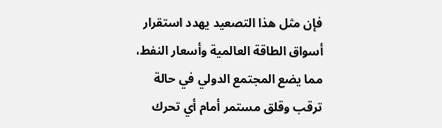فإن مثل هذا التصعيد يهدد استقرار أسواق الطاقة العالمية وأسعار النفط، مما يضع المجتمع الدولي في حالة ترقب وقلق مستمر أمام أي تحرك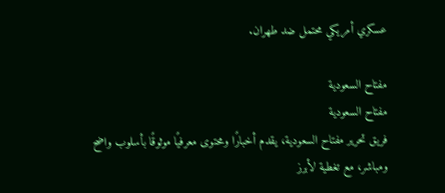عسكري أمريكي محتمل ضد طهران.

مفتاح السعودية
مفتاح السعودية
فريق تحرير مفتاح السعودية، يقدم أخبارًا ومحتوى معرفيًا موثوقًا بأسلوب واضح ومباشر، مع تغطية لأبرز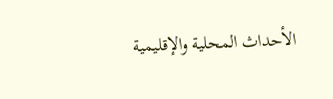الأحداث المحلية والإقليمية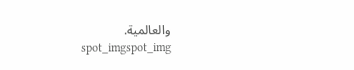والعالمية.
spot_imgspot_img